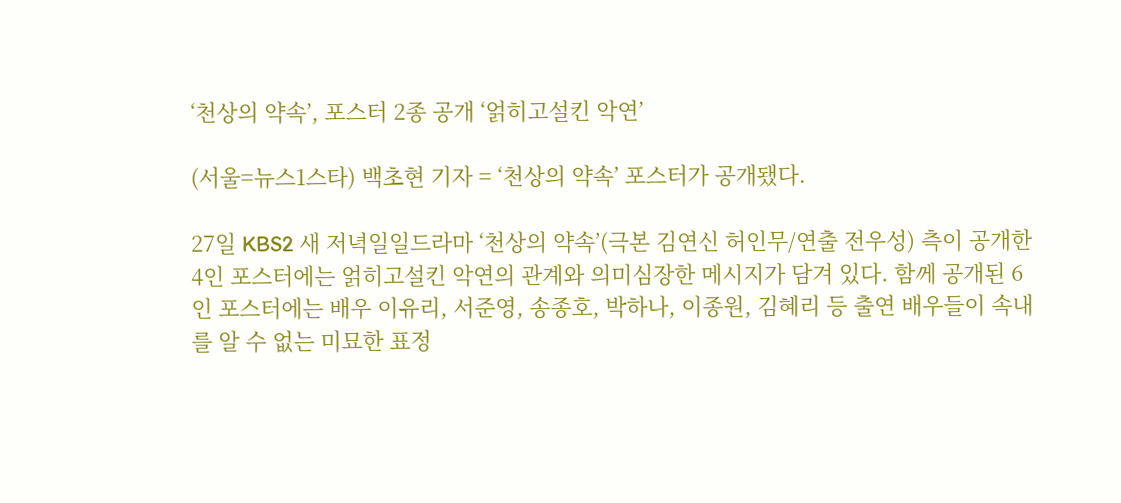‘천상의 약속’, 포스터 2종 공개 ‘얽히고설킨 악연’

(서울=뉴스1스타) 백초현 기자 = ‘천상의 약속’ 포스터가 공개됐다.

27일 KBS2 새 저녁일일드라마 ‘천상의 약속’(극본 김연신 허인무/연출 전우성) 측이 공개한 4인 포스터에는 얽히고설킨 악연의 관계와 의미심장한 메시지가 담겨 있다. 함께 공개된 6인 포스터에는 배우 이유리, 서준영, 송종호, 박하나, 이종원, 김혜리 등 출연 배우들이 속내를 알 수 없는 미묘한 표정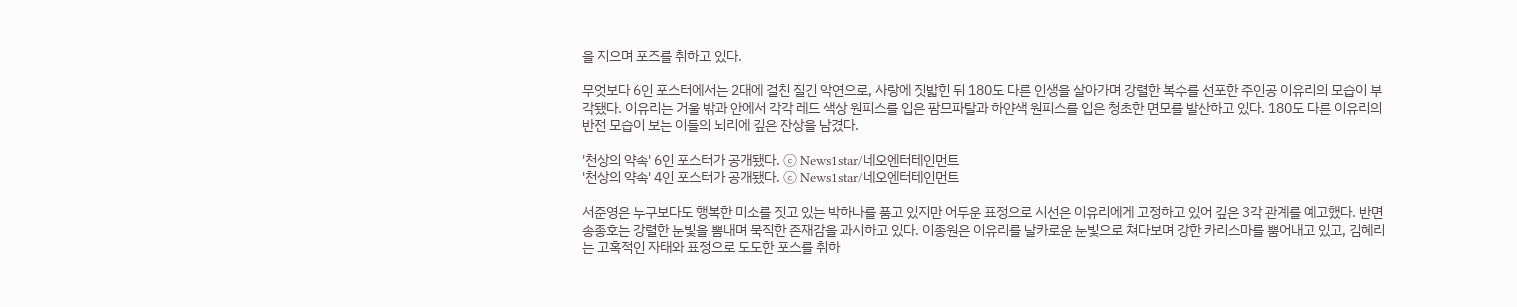을 지으며 포즈를 취하고 있다.

무엇보다 6인 포스터에서는 2대에 걸친 질긴 악연으로, 사랑에 짓밟힌 뒤 180도 다른 인생을 살아가며 강렬한 복수를 선포한 주인공 이유리의 모습이 부각됐다. 이유리는 거울 밖과 안에서 각각 레드 색상 원피스를 입은 팜므파탈과 하얀색 원피스를 입은 청초한 면모를 발산하고 있다. 180도 다른 이유리의 반전 모습이 보는 이들의 뇌리에 깊은 잔상을 남겼다.

'천상의 약속' 6인 포스터가 공개됐다. ⓒ News1star/네오엔터테인먼트
'천상의 약속' 4인 포스터가 공개됐다. ⓒ News1star/네오엔터테인먼트

서준영은 누구보다도 행복한 미소를 짓고 있는 박하나를 품고 있지만 어두운 표정으로 시선은 이유리에게 고정하고 있어 깊은 3각 관계를 예고했다. 반면 송종호는 강렬한 눈빛을 뽐내며 묵직한 존재감을 과시하고 있다. 이종원은 이유리를 날카로운 눈빛으로 쳐다보며 강한 카리스마를 뿜어내고 있고, 김혜리는 고혹적인 자태와 표정으로 도도한 포스를 취하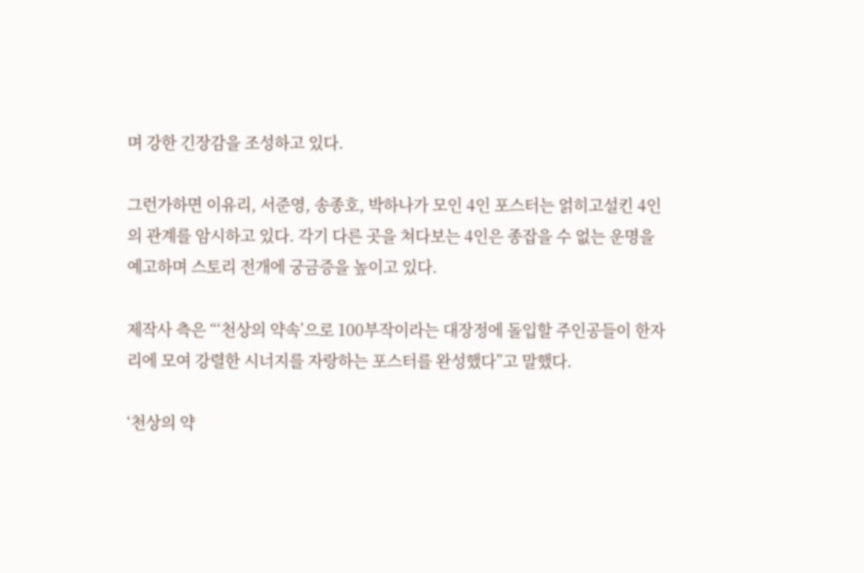며 강한 긴장감을 조성하고 있다.

그런가하면 이유리, 서준영, 송종호, 박하나가 모인 4인 포스터는 얽히고설킨 4인의 관계를 암시하고 있다. 각기 다른 곳을 쳐다보는 4인은 종잡을 수 없는 운명을 예고하며 스토리 전개에 궁금증을 높이고 있다.

제작사 측은 “‘천상의 약속’으로 100부작이라는 대장정에 돌입할 주인공들이 한자리에 모여 강렬한 시너지를 자랑하는 포스터를 완성했다”고 말했다.

‘천상의 약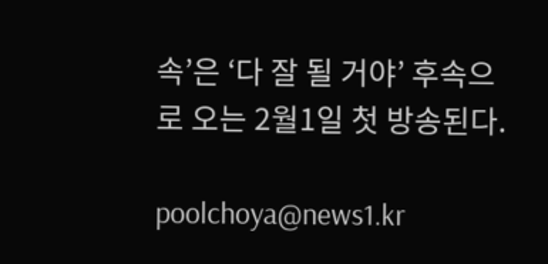속’은 ‘다 잘 될 거야’ 후속으로 오는 2월1일 첫 방송된다.

poolchoya@news1.kr